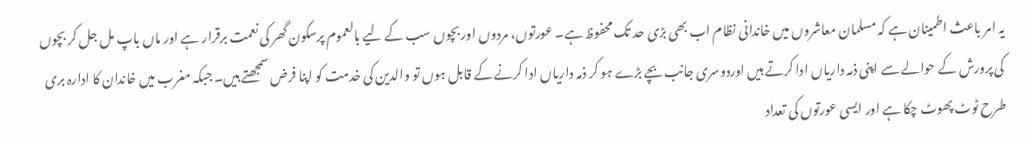یہ امر باعث اطمینان ہے کہ مسلمان معاشروں میں خاندانی نظام اب بھی بڑی حد تک محفوظ ہے۔ عورتوں، مردوں اور بچوں سب کے لیے بالعموم پرسکون گھر کی نعمت برقرار ہے اور ماں باپ مل جل کر بچوں کی پرورش کے حوالے سے اپنی ذمہ داریاں ادا کرتے ہیں اوردوسری جانب بچے بڑے ہو کر ذمہ داریاں ادا کرنے کے قابل ہوں تو والدین کی خدمت کو اپنا فرض سمجھتے ہیں۔ جبکہ مغرب میں خاندان کا ادارہ بری طرح ٹوٹ پھوٹ چکا ہے اور ایسی عورتوں کی تعداد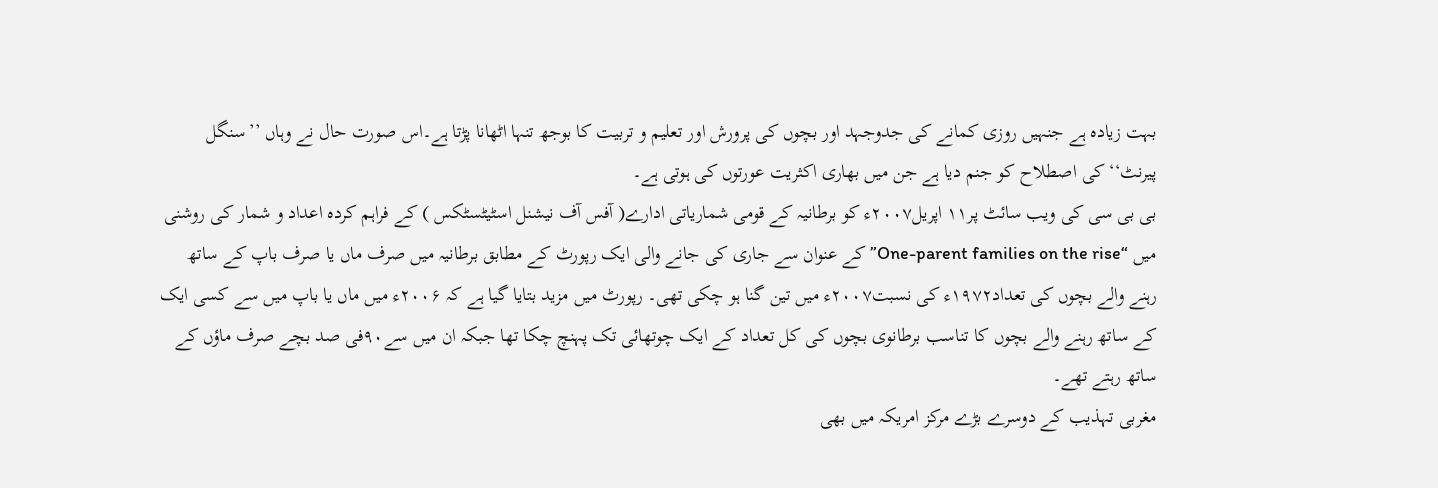بہت زیادہ ہے جنہیں روزی کمانے کی جدوجہد اور بچوں کی پرورش اور تعلیم و تربیت کا بوجھ تنہا اٹھانا پڑتا ہے۔اس صورت حال نے وہاں ’’سنگل پیرنٹ‘‘ کی اصطلاح کو جنم دیا ہے جن میں بھاری اکثریت عورتوں کی ہوتی ہے۔
بی بی سی کی ویب سائٹ پر۱۱ اپریل۲۰۰۷ء کو برطانیہ کے قومی شماریاتی ادارے( آفس آف نیشنل اسٹیٹسٹکس ) کے فراہم کردہ اعداد و شمار کی روشنی میں “One-parent families on the rise” کے عنوان سے جاری کی جانے والی ایک رپورٹ کے مطابق برطانیہ میں صرف ماں یا صرف باپ کے ساتھ رہنے والے بچوں کی تعداد۱۹۷۲ء کی نسبت۲۰۰۷ء میں تین گنا ہو چکی تھی۔ رپورٹ میں مزید بتایا گیا ہے کہ ۲۰۰۶ء میں ماں یا باپ میں سے کسی ایک کے ساتھ رہنے والے بچوں کا تناسب برطانوی بچوں کی کل تعداد کے ایک چوتھائی تک پہنچ چکا تھا جبکہ ان میں سے۹۰فی صد بچے صرف ماؤں کے ساتھ رہتے تھے۔
مغربی تہذیب کے دوسرے بڑے مرکز امریکہ میں بھی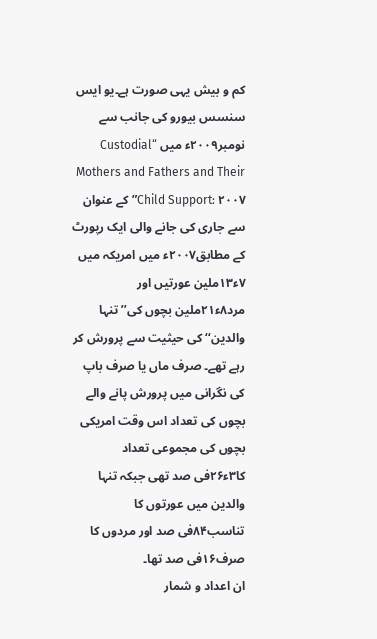کم و بیش یہی صورت ہے۔یو ایس سنسس بیورو کی جانب سے نومبر۲۰۰۹ء میں “Custodial Mothers and Fathers and Their Child Support: ۲۰۰۷”کے عنوان سے جاری کی جانے والی ایک رپورٹ کے مطابق۲۰۰۷ء میں امریکہ میں ۷ء۱۳ملین عورتیں اور مرد۸ء۲۱ملین بچوں کی’’ تنہا والدین‘‘ کی حیثیت سے پرورش کر رہے تھے۔ صرف ماں یا صرف باپ کی نگرانی میں پرورش پانے والے بچوں کی تعداد اس وقت امریکی بچوں کی مجموعی تعداد کا۳ء۲۶فی صد تھی جبکہ تنہا والدین میں عورتوں کا تناسب۸۴فی صد اور مردوں کا صرف۱۶فی صد تھا۔
ان اعداد و شمار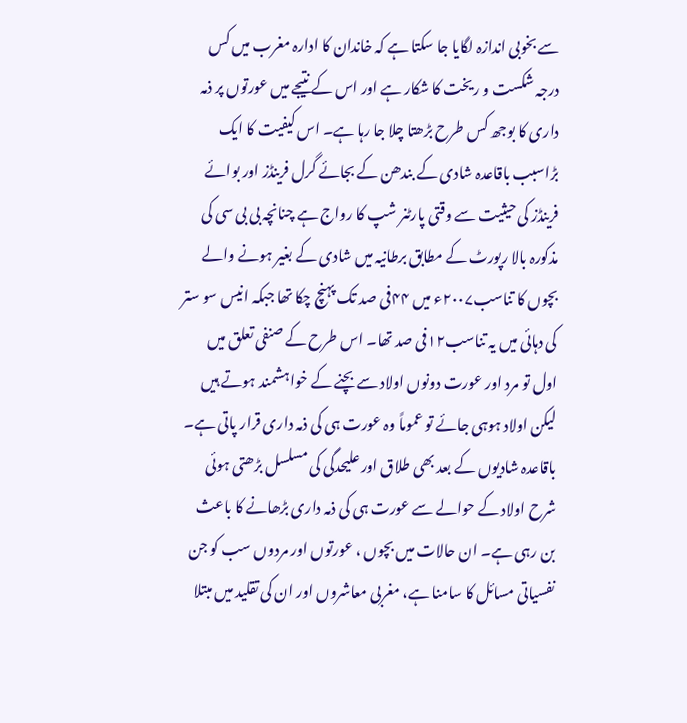سے بخوبی اندازہ لگایا جا سکتا ہے کہ خاندان کا ادارہ مغرب میں کس درجہ شکست و ریخت کا شکار ہے اور اس کے نتیجے میں عورتوں پر ذمہ داری کا بوجھ کس طرح بڑھتا چلا جا رہا ہے۔ اس کیفیت کا ایک بڑاسبب باقاعدہ شادی کے بندھن کے بجائے گرل فرینڈز اور بوائے فرینڈز کی حیثیت سے وقتی پارٹنر شپ کا رواج ہے چنانچہ بی بی سی کی مذکورہ بالا رپورٹ کے مطابق برطانیہ میں شادی کے بغیر ہونے والے بچوں کا تناسب۲۰۰۷ء میں ۴۴فی صد تک پہنچ چکا تھا جبکہ انیس سو ستر کی دہائی میں یہ تناسب۱۲فی صد تھا۔ اس طرح کے صنفی تعلق میں اول تو مرد اور عورت دونوں اولاد سے بچنے کے خواہشمند ہوتے ہیں لیکن اولاد ہوہی جائے تو عموماً وہ عورت ہی کی ذمہ داری قرار پاتی ہے۔ باقاعدہ شادیوں کے بعد بھی طلاق اور علیحدگی کی مسلسل بڑھتی ہوئی شرح اولاد کے حوالے سے عورت ہی کی ذمہ داری بڑھانے کا باعث بن رہی ہے۔ ان حالات میں بچوں ، عورتوں اور مردوں سب کو جن نفسیاتی مسائل کا سامنا ہے، مغربی معاشروں اور ان کی تقلید میں مبتلا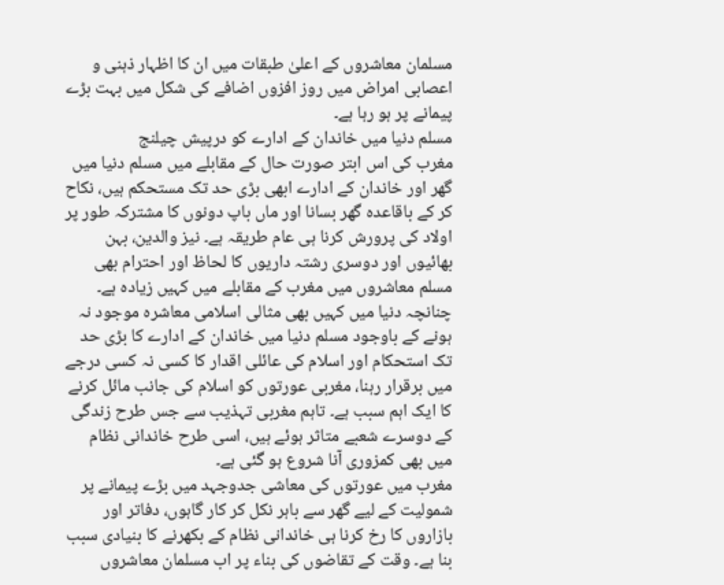مسلمان معاشروں کے اعلیٰ طبقات میں ان کا اظہار ذہنی و اعصابی امراض میں روز افزوں اضافے کی شکل میں بہت بڑے پیمانے پر ہو رہا ہے۔
مسلم دنیا میں خاندان کے ادارے کو درپیش چیلنج
مغرب کی اس ابتر صورت حال کے مقابلے میں مسلم دنیا میں گھر اور خاندان کے ادارے ابھی بڑی حد تک مستحکم ہیں، نکاح کر کے باقاعدہ گھر بسانا اور ماں باپ دونوں کا مشترکہ طور پر اولاد کی پرورش کرنا ہی عام طریقہ ہے۔ نیز والدین، بہن بھائیوں اور دوسری رشتہ داریوں کا لحاظ اور احترام بھی مسلم معاشروں میں مغرب کے مقابلے میں کہیں زیادہ ہے۔ چنانچہ دنیا میں کہیں بھی مثالی اسلامی معاشرہ موجود نہ ہونے کے باوجود مسلم دنیا میں خاندان کے ادارے کا بڑی حد تک استحکام اور اسلام کی عائلی اقدار کا کسی نہ کسی درجے میں برقرار رہنا، مغربی عورتوں کو اسلام کی جانب مائل کرنے کا ایک اہم سبب ہے۔ تاہم مغربی تہذیب سے جس طرح زندگی کے دوسرے شعبے متاثر ہوئے ہیں، اسی طرح خاندانی نظام میں بھی کمزوری آنا شروع ہو گئی ہے۔
مغرب میں عورتوں کی معاشی جدوجہد میں بڑے پیمانے پر شمولیت کے لیے گھر سے باہر نکل کر کار گاہوں، دفاتر اور بازاروں کا رخ کرنا ہی خاندانی نظام کے بکھرنے کا بنیادی سبب بنا ہے۔ وقت کے تقاضوں کی بناء پر اب مسلمان معاشروں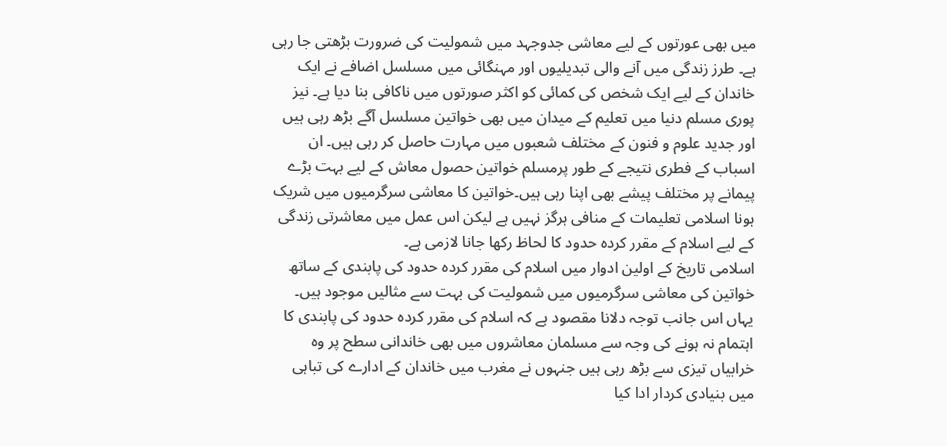میں بھی عورتوں کے لیے معاشی جدوجہد میں شمولیت کی ضرورت بڑھتی جا رہی ہے۔ طرز زندگی میں آنے والی تبدیلیوں اور مہنگائی میں مسلسل اضافے نے ایک خاندان کے لیے ایک شخص کی کمائی کو اکثر صورتوں میں ناکافی بنا دیا ہے۔ نیز پوری مسلم دنیا میں تعلیم کے میدان میں بھی خواتین مسلسل آگے بڑھ رہی ہیں اور جدید علوم و فنون کے مختلف شعبوں میں مہارت حاصل کر رہی ہیں۔ ان اسباب کے فطری نتیجے کے طور پرمسلم خواتین حصول معاش کے لیے بہت بڑے پیمانے پر مختلف پیشے بھی اپنا رہی ہیں۔خواتین کا معاشی سرگرمیوں میں شریک ہونا اسلامی تعلیمات کے منافی ہرگز نہیں ہے لیکن اس عمل میں معاشرتی زندگی کے لیے اسلام کے مقرر کردہ حدود کا لحاظ رکھا جانا لازمی ہے۔
اسلامی تاریخ کے اولین ادوار میں اسلام کی مقرر کردہ حدود کی پابندی کے ساتھ خواتین کی معاشی سرگرمیوں میں شمولیت کی بہت سے مثالیں موجود ہیں۔ یہاں اس جانب توجہ دلانا مقصود ہے کہ اسلام کی مقرر کردہ حدود کی پابندی کا اہتمام نہ ہونے کی وجہ سے مسلمان معاشروں میں بھی خاندانی سطح پر وہ خرابیاں تیزی سے بڑھ رہی ہیں جنہوں نے مغرب میں خاندان کے ادارے کی تباہی میں بنیادی کردار ادا کیا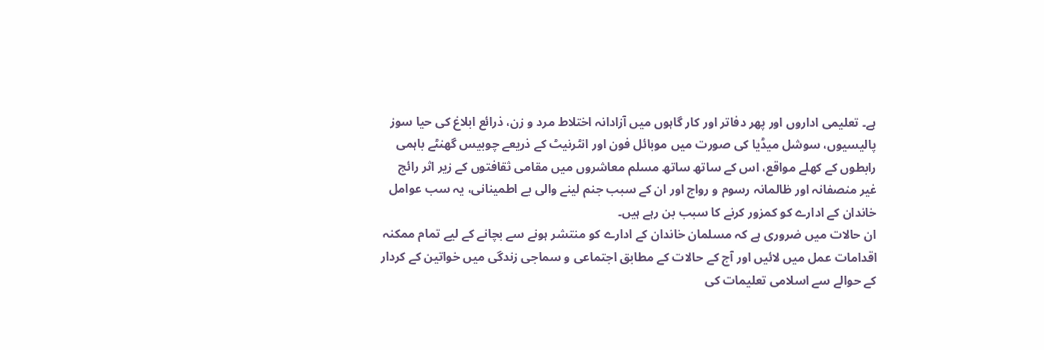ہے۔ تعلیمی اداروں اور پھر دفاتر اور کار گاہوں میں آزادانہ اختلاط مرد و زن، ذرائع ابلاغ کی حیا سوز پالیسیوں، سوشل میڈیا کی صورت میں موبائل فون اور انٹرنیٹ کے ذریعے چوبیس گھنٹے باہمی رابطوں کے کھلے مواقع، اس کے ساتھ ساتھ مسلم معاشروں میں مقامی ثقافتوں کے زیر اثر رائج غیر منصفانہ اور ظالمانہ رسوم و رواج اور ان کے سبب جنم لینے والی بے اطمینانی، یہ سب عوامل خاندان کے ادارے کو کمزور کرنے کا سبب بن رہے ہیں۔
ان حالات میں ضروری ہے کہ مسلمان خاندان کے ادارے کو منتشر ہونے سے بچانے کے لیے تمام ممکنہ اقدامات عمل میں لائیں اور آج کے حالات کے مطابق اجتماعی و سماجی زندگی میں خواتین کے کردار کے حوالے سے اسلامی تعلیمات کی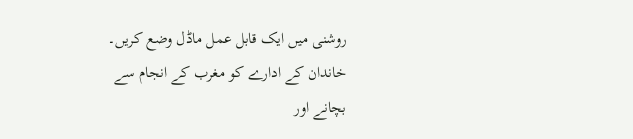روشنی میں ایک قابل عمل ماڈل وضع کریں۔ خاندان کے ادارے کو مغرب کے انجام سے بچانے اور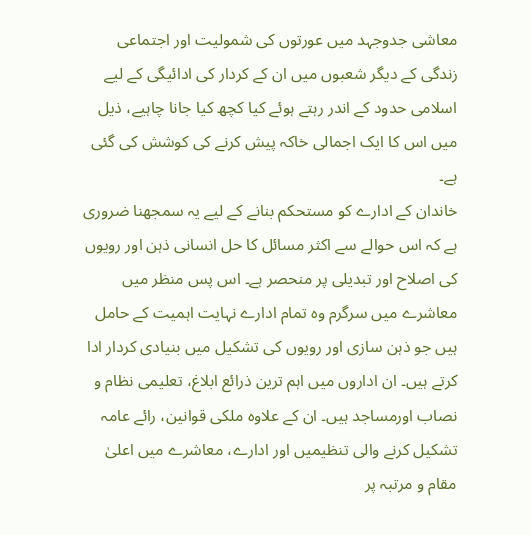معاشی جدوجہد میں عورتوں کی شمولیت اور اجتماعی زندگی کے دیگر شعبوں میں ان کے کردار کی ادائیگی کے لیے اسلامی حدود کے اندر رہتے ہوئے کیا کچھ کیا جانا چاہیے، ذیل میں اس کا ایک اجمالی خاکہ پیش کرنے کی کوشش کی گئی ہے۔
خاندان کے ادارے کو مستحکم بنانے کے لیے یہ سمجھنا ضروری ہے کہ اس حوالے سے اکثر مسائل کا حل انسانی ذہن اور رویوں کی اصلاح اور تبدیلی پر منحصر ہے۔ اس پس منظر میں معاشرے میں سرگرم وہ تمام ادارے نہایت اہمیت کے حامل ہیں جو ذہن سازی اور رویوں کی تشکیل میں بنیادی کردار ادا کرتے ہیں۔ ان اداروں میں اہم ترین ذرائع ابلاغ، تعلیمی نظام و نصاب اورمساجد ہیں۔ ان کے علاوہ ملکی قوانین، رائے عامہ تشکیل کرنے والی تنظیمیں اور ادارے، معاشرے میں اعلیٰ مقام و مرتبہ پر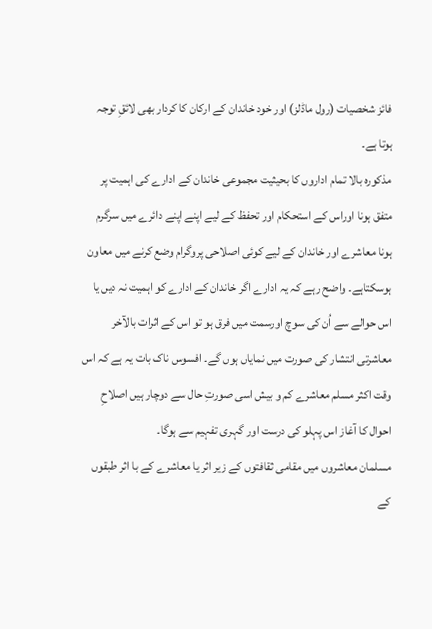فائز شخصیات (رول ماڈلز) اور خود خاندان کے ارکان کا کردار بھی لائقِ توجہ ہوتا ہے۔
مذکورہ بالا تمام اداروں کا بحیثیت مجموعی خاندان کے ادارے کی اہمیت پر متفق ہونا اوراس کے استحکام اور تحفظ کے لیے اپنے اپنے دائرے میں سرگرم ہونا معاشرے اور خاندان کے لیے کوئی اصلاحی پروگرام وضع کرنے میں معاون ہوسکتاہے۔ واضح رہے کہ یہ ادارے اگر خاندان کے ادارے کو اہمیت نہ دیں یا اس حوالے سے اُن کی سوچ اورسمت میں فرق ہو تو اس کے اثرات بالآخر معاشرتی انتشار کی صورت میں نمایاں ہوں گے۔ افسوس ناک بات یہ ہے کہ اس وقت اکثر مسلم معاشرے کم و بیش اسی صورتِ حال سے دوچار ہیں اصلاحِ احوال کا آغاز اس پہلو کی درست اور گہری تفہیم سے ہوگا۔
مسلمان معاشروں میں مقامی ثقافتوں کے زیر اثر یا معاشرے کے با اثر طبقوں کے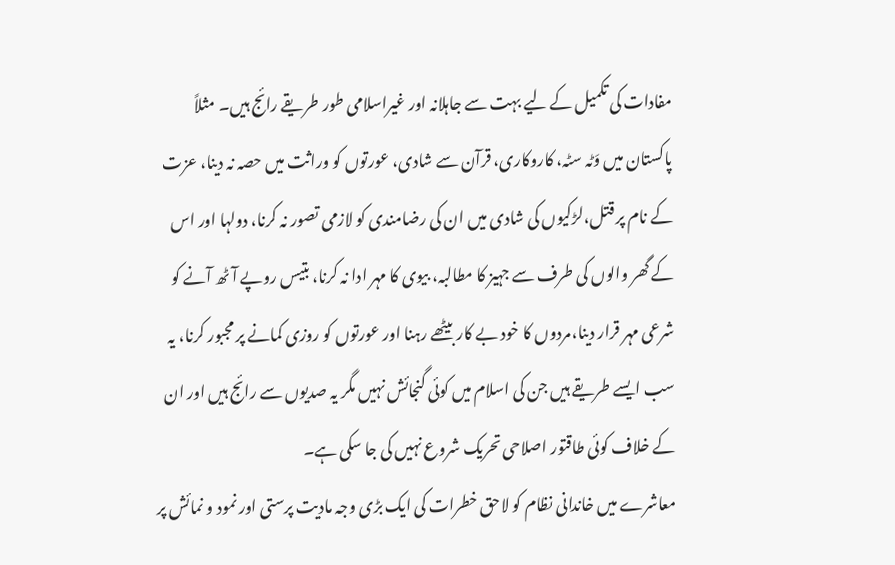مفادات کی تکمیل کے لیے بہت سے جاہلانہ اور غیراسلامی طور طریقے رائج ہیں۔ مثلاً پاکستان میں وَٹہ سٹہ، کاروکاری، قرآن سے شادی، عورتوں کو وراثت میں حصہ نہ دینا، عزت کے نام پر قتل،لڑکیوں کی شادی میں ان کی رضامندی کو لازمی تصور نہ کرنا، دولہا اور اس کے گھر والوں کی طرف سے جہیز کا مطالبہ، بیوی کا مہر ادا نہ کرنا، بتیس روپے آٹھ آنے کو شرعی مہر قرار دینا،مردوں کا خود بے کار بیٹھے رہنا اور عورتوں کو روزی کمانے پر مجبور کرنا، یہ سب ایسے طریقے ہیں جن کی اسلام میں کوئی گنجائش نہیں مگر یہ صدیوں سے رائج ہیں اور ان کے خلاف کوئی طاقتور اصلاحی تحریک شروع نہیں کی جا سکی ہے۔
معاشرے میں خاندانی نظام کو لاحق خطرات کی ایک بڑی وجہ مادیت پرستی اور نمود و نمائش پر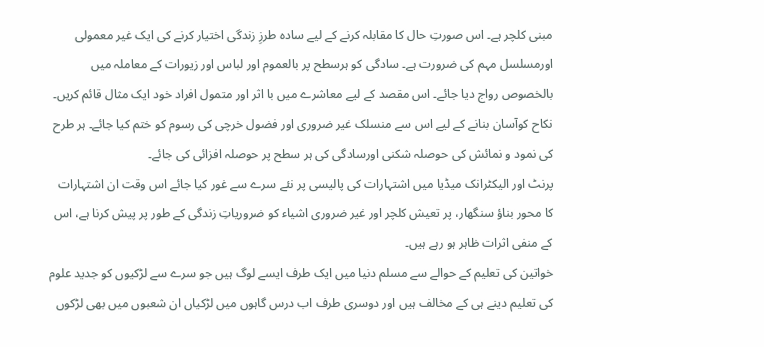مبنی کلچر ہے۔ اس صورتِ حال کا مقابلہ کرنے کے لیے سادہ طرزِ زندگی اختیار کرنے کی ایک غیر معمولی اورمسلسل مہم کی ضرورت ہے۔ سادگی کو ہرسطح پر بالعموم اور لباس اور زیورات کے معاملہ میں بالخصوص رواج دیا جائے۔ اس مقصد کے لیے معاشرے میں با اثر اور متمول افراد خود ایک مثال قائم کریں۔ نکاح کوآسان بنانے کے لیے اس سے منسلک غیر ضروری اور فضول خرچی کی رسوم کو ختم کیا جائے۔ ہر طرح کی نمود و نمائش کی حوصلہ شکنی اورسادگی کی ہر سطح پر حوصلہ افزائی کی جائے۔
پرنٹ اور الیکٹرانک میڈیا میں اشتہارات کی پالیسی پر نئے سرے سے غور کیا جائے اس وقت ان اشتہارات کا محور بناؤ سنگھار، پر تعیش کلچر اور غیر ضروری اشیاء کو ضروریاتِ زندگی کے طور پر پیش کرنا ہے، اس کے منفی اثرات ظاہر ہو رہے ہیں۔
خواتین کی تعلیم کے حوالے سے مسلم دنیا میں ایک طرف ایسے لوگ ہیں جو سرے سے لڑکیوں کو جدید علوم کی تعلیم دینے ہی کے مخالف ہیں اور دوسری طرف اب درس گاہوں میں لڑکیاں ان شعبوں میں بھی لڑکوں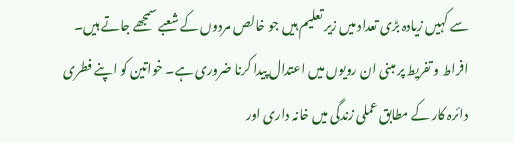سے کہیں زیادہ بڑی تعداد میں زیر تعلیم ہیں جو خالص مردوں کے شعبے سمجھے جاتے ہیں۔ افراط و تفریط پر مبنی ان رویوں میں اعتدال پیدا کرنا ضروری ہے۔ خواتین کو اپنے فطری دائرہ کار کے مطابق عملی زندگی میں خانہ داری اور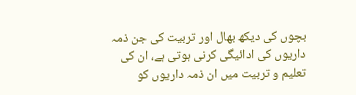بچوں کی دیکھ بھال اور تربیت کی جن ذمہ داریوں کی ادائیگی کرنی ہوتی ہے، ان کی تعلیم و تربیت میں ان ذمہ داریوں کو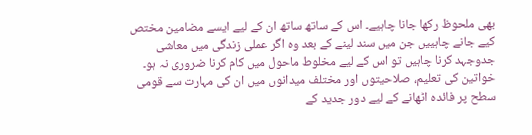بھی ملحوظ رکھا جانا چاہیے۔ اس کے ساتھ ساتھ ان کے لیے ایسے مضامین مختص کیے جانے چاہییں جن میں سند لینے کے بعد وہ اگر عملی زندگی میں معاشی جدوجہد کرنا چاہیں تو اس کے لیے مخلوط ماحول میں کام کرنا ضروری نہ ہو۔
خواتین کی تعلیم، صلاحیتوں اور مختلف میدانوں میں ان کی مہارت سے قومی سطح پر فائدہ اٹھانے کے لیے دور جدید کے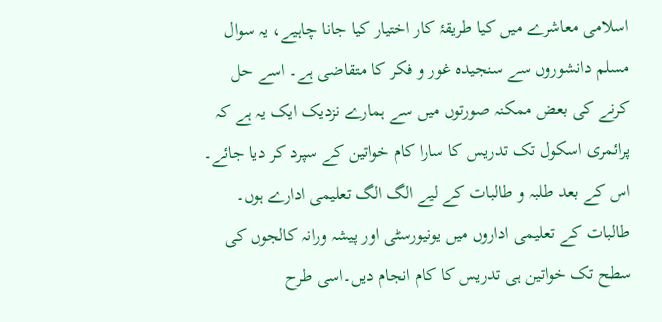اسلامی معاشرے میں کیا طریقۂ کار اختیار کیا جانا چاہیے، یہ سوال مسلم دانشوروں سے سنجیدہ غور و فکر کا متقاضی ہے۔ اسے حل کرنے کی بعض ممکنہ صورتوں میں سے ہمارے نزدیک ایک یہ ہے کہ پرائمری اسکول تک تدریس کا سارا کام خواتین کے سپرد کر دیا جائے۔ اس کے بعد طلبہ و طالبات کے لیے الگ الگ تعلیمی ادارے ہوں۔ طالبات کے تعلیمی اداروں میں یونیورسٹی اور پیشہ ورانہ کالجوں کی سطح تک خواتین ہی تدریس کا کام انجام دیں۔اسی طرح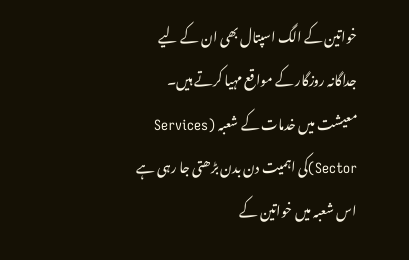خواتین کے الگ اسپتال بھی ان کے لیے جداگانہ روزگار کے مواقع مہیا کرتے ہیں۔ معیشت میں خدمات کے شعبہ (Services Sector)کی اہمیت دن بدن بڑھتی جا رہی ہے اس شعبہ میں خواتین کے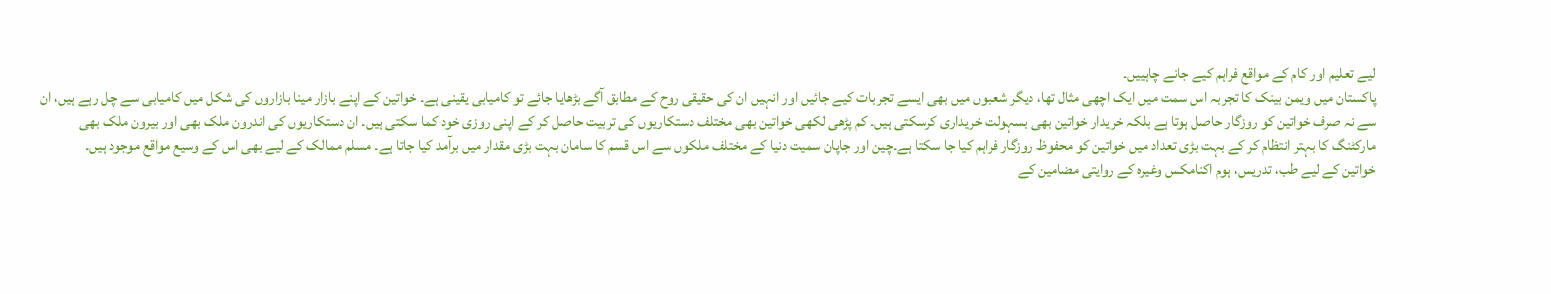لیے تعلیم اور کام کے مواقع فراہم کیے جانے چاہییں۔
پاکستان میں ویمن بینک کا تجربہ اس سمت میں ایک اچھی مثال تھا، دیگر شعبوں میں بھی ایسے تجربات کیے جائیں اور انہیں ان کی حقیقی روح کے مطابق آگے بڑھایا جائے تو کامیابی یقینی ہے۔ خواتین کے اپنے بازار مینا بازاروں کی شکل میں کامیابی سے چل رہے ہیں، ان سے نہ صرف خواتین کو روزگار حاصل ہوتا ہے بلکہ خریدار خواتین بھی بسہولت خریداری کرسکتی ہیں۔ کم پڑھی لکھی خواتین بھی مختلف دستکاریوں کی تربیت حاصل کر کے اپنی روزی خود کما سکتی ہیں۔ ان دستکاریوں کی اندرون ملک بھی اور بیرون ملک بھی مارکٹنگ کا بہتر انتظام کر کے بہت بڑی تعداد میں خواتین کو محفوظ روزگار فراہم کیا جا سکتا ہے۔چین اور جاپان سمیت دنیا کے مختلف ملکوں سے اس قسم کا سامان بہت بڑی مقدار میں برآمد کیا جاتا ہے۔ مسلم ممالک کے لیے بھی اس کے وسیع مواقع موجود ہیں۔
خواتین کے لیے طب، تدریس، ہوم اکنامکس وغیرہ کے روایتی مضامین کے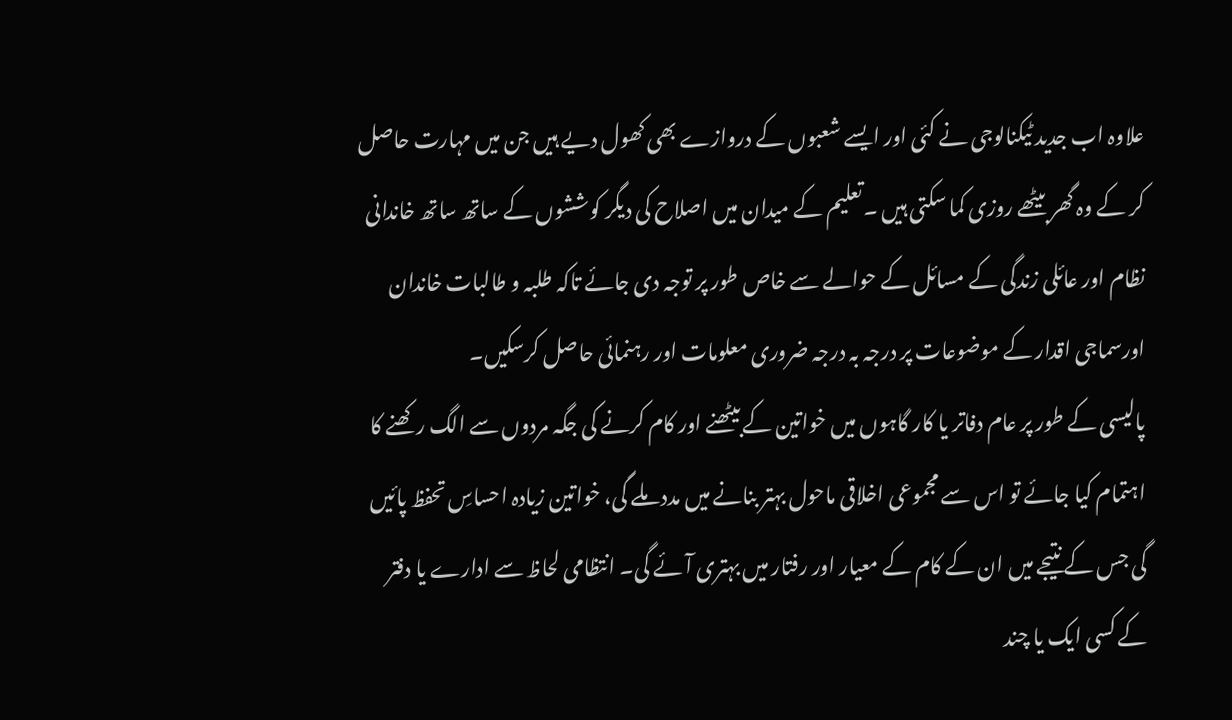علاوہ اب جدید ٹیکنالوجی نے کئی اور ایسے شعبوں کے دروازے بھی کھول دیے ہیں جن میں مہارت حاصل کر کے وہ گھر بیٹھے روزی کما سکتی ہیں ۔تعلیم کے میدان میں اصلاح کی دیگر کوششوں کے ساتھ ساتھ خاندانی نظام اور عائلی زندگی کے مسائل کے حوالے سے خاص طور پر توجہ دی جائے تاکہ طلبہ و طالبات خاندان اورسماجی اقدار کے موضوعات پر درجہ بہ درجہ ضروری معلومات اور رہنمائی حاصل کرسکیں۔
پالیسی کے طور پر عام دفاتر یا کار گاہوں میں خواتین کے بیٹھنے اور کام کرنے کی جگہ مردوں سے الگ رکھنے کا اہتمام کیا جائے تو اس سے مجموعی اخلاقی ماحول بہتر بنانے میں مدد ملے گی، خواتین زیادہ احساسِ تحفظ پائیں گی جس کے نتیجے میں ان کے کام کے معیار اور رفتار میں بہتری آئے گی۔ انتظامی لحاظ سے ادارے یا دفتر کے کسی ایک یا چند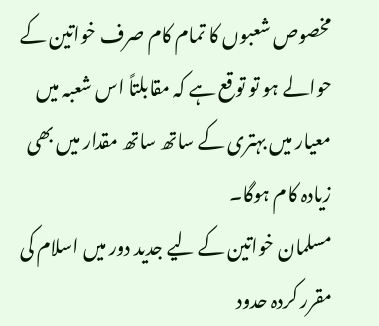مخصوص شعبوں کا تمام کام صرف خواتین کے حوالے ہو تو توقع ہے کہ مقابلتاً اس شعبہ میں معیار میں بہتری کے ساتھ ساتھ مقدار میں بھی زیادہ کام ہوگا۔
مسلمان خواتین کے لیے جدید دور میں اسلام کی مقرر کردہ حدود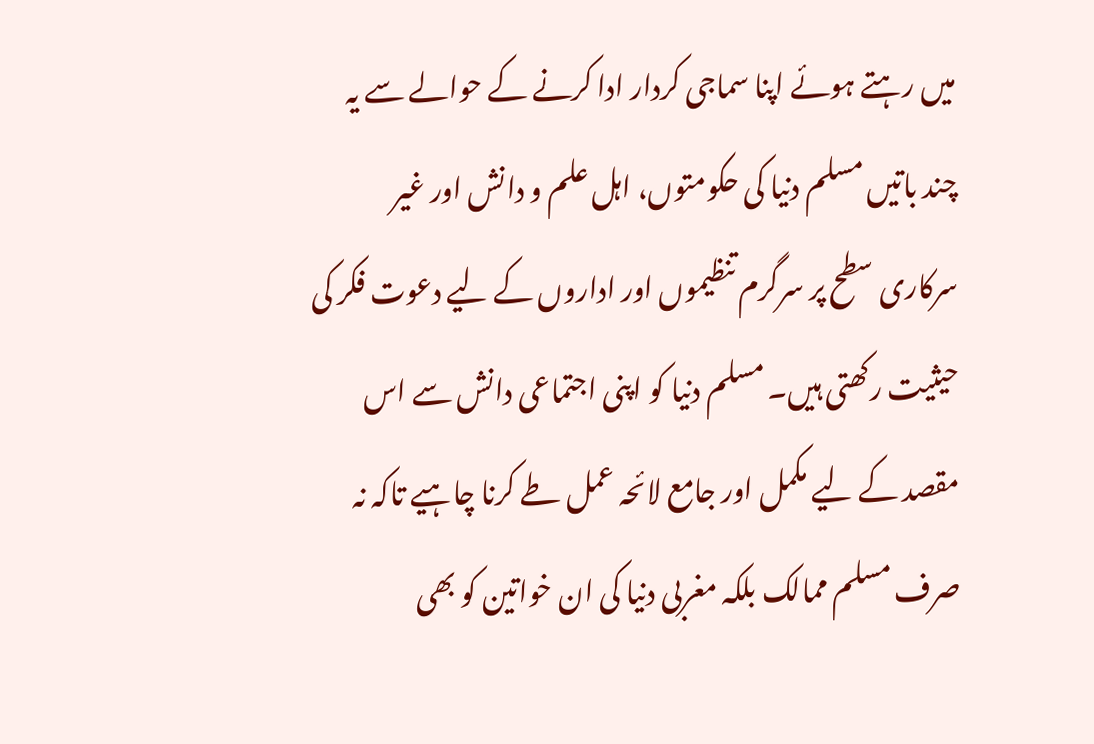میں رہتے ہوئے اپنا سماجی کردار ادا کرنے کے حوالے سے یہ چند باتیں مسلم دنیا کی حکومتوں، اہل علم و دانش اور غیر سرکاری سطح پر سرگرم تنظیموں اور اداروں کے لیے دعوت فکر کی حیثیت رکھتی ہیں۔ مسلم دنیا کو اپنی اجتماعی دانش سے اس مقصد کے لیے مکمل اور جامع لائحہ عمل طے کرنا چاہیے تاکہ نہ صرف مسلم ممالک بلکہ مغربی دنیا کی ان خواتین کو بھی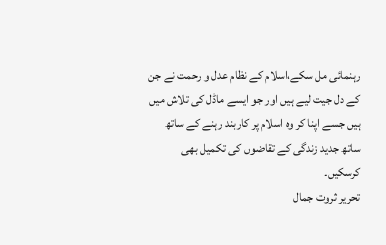رہنمائی مل سکے،اسلام کے نظام عدل و رحمت نے جن کے دل جیت لیے ہیں اور جو ایسے ماڈل کی تلاش میں ہیں جسے اپنا کر وہ اسلام پر کاربند رہنے کے ساتھ ساتھ جدید زندگی کے تقاضوں کی تکمیل بھی کرسکیں۔
تحریر ثروت جمال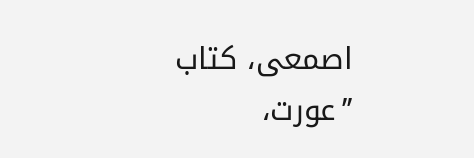اصمعی، کتاب ’’عورت،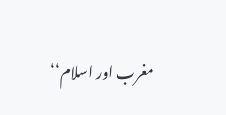مغرب اور اسلام‘‘